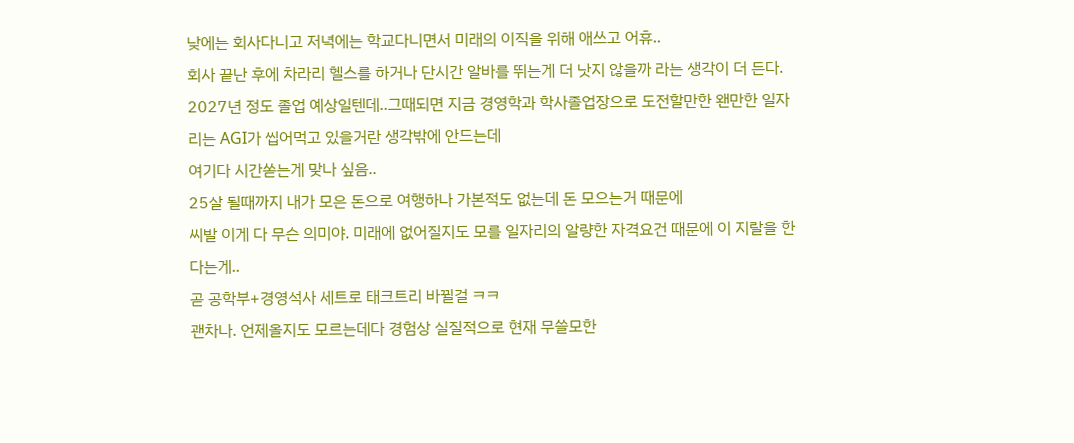낮에는 회사다니고 저녁에는 학교다니면서 미래의 이직을 위해 애쓰고 어휴..
회사 끝난 후에 차라리 헬스를 하거나 단시간 알바를 뛰는게 더 낫지 않을까 라는 생각이 더 든다.
2027년 정도 졸업 예상일텐데..그때되면 지금 경영학과 학사졸업장으로 도전할만한 왠만한 일자리는 AGI가 씹어먹고 있을거란 생각밖에 안드는데
여기다 시간쏟는게 맞나 싶음..
25살 될때까지 내가 모은 돈으로 여행하나 가본적도 없는데 돈 모으는거 때문에
씨발 이게 다 무슨 의미야. 미래에 없어질지도 모를 일자리의 알량한 자격요건 때문에 이 지랄을 한다는게..
곧 공학부+경영석사 세트로 태크트리 바뀔걸 ㅋㅋ
괜차나. 언제올지도 모르는데다 경험상 실질적으로 현재 무쓸모한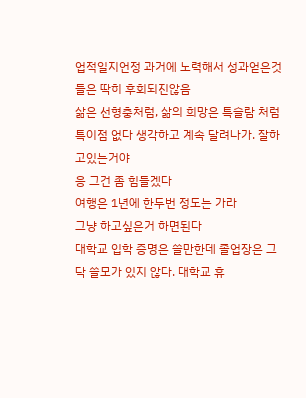업적일지언정 과거에 노력해서 성과얻은것들은 딱히 후회되진않음
삶은 선형충처럼, 삶의 희망은 특슬람 처럼
특이점 없다 생각하고 계속 달려나가. 잘하고있는거야
응 그건 좀 힘들겠다
여행은 1년에 한두번 정도는 가라
그냥 하고싶은거 하면된다
대학교 입학 증명은 쓸만한데 졸업장은 그닥 쓸모가 있지 않다. 대학교 휴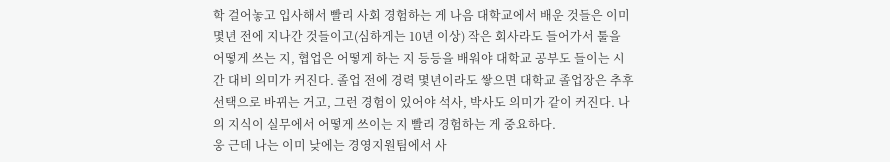학 걸어놓고 입사해서 빨리 사회 경험하는 게 나음 대학교에서 배운 것들은 이미 몇년 전에 지나간 것들이고(심하게는 10년 이상) 작은 회사라도 들어가서 툴을 어떻게 쓰는 지, 협업은 어떻게 하는 지 등등을 배워야 대학교 공부도 들이는 시간 대비 의미가 커진다. 졸업 전에 경력 몇년이라도 쌓으면 대학교 졸업장은 추후 선택으로 바뀌는 거고, 그런 경험이 있어야 석사, 박사도 의미가 같이 커진다. 나의 지식이 실무에서 어떻게 쓰이는 지 빨리 경험하는 게 중요하다.
웅 근데 나는 이미 낮에는 경영지원팀에서 사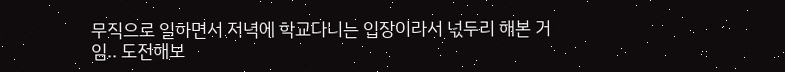무직으로 일하면서 저녁에 학교다니는 입장이라서 넋두리 해본 거임.. 도전해보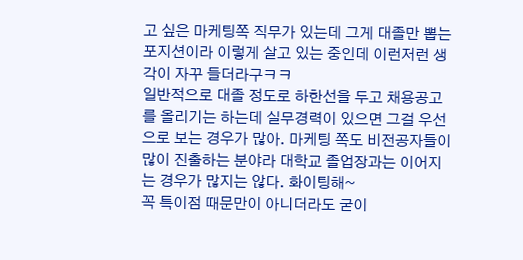고 싶은 마케팅쪽 직무가 있는데 그게 대졸만 뽑는 포지션이라 이렇게 살고 있는 중인데 이런저런 생각이 자꾸 들더라구ㅋㅋ
일반적으로 대졸 정도로 하한선을 두고 채용공고를 올리기는 하는데 실무경력이 있으면 그걸 우선으로 보는 경우가 많아. 마케팅 쪽도 비전공자들이 많이 진출하는 분야라 대학교 졸업장과는 이어지는 경우가 많지는 않다. 화이팅해~
꼭 특이점 때문만이 아니더라도 굳이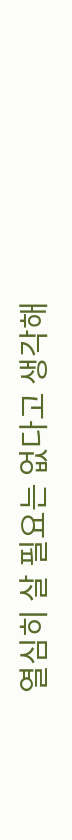열심히 살 필요는 없다고 생각해